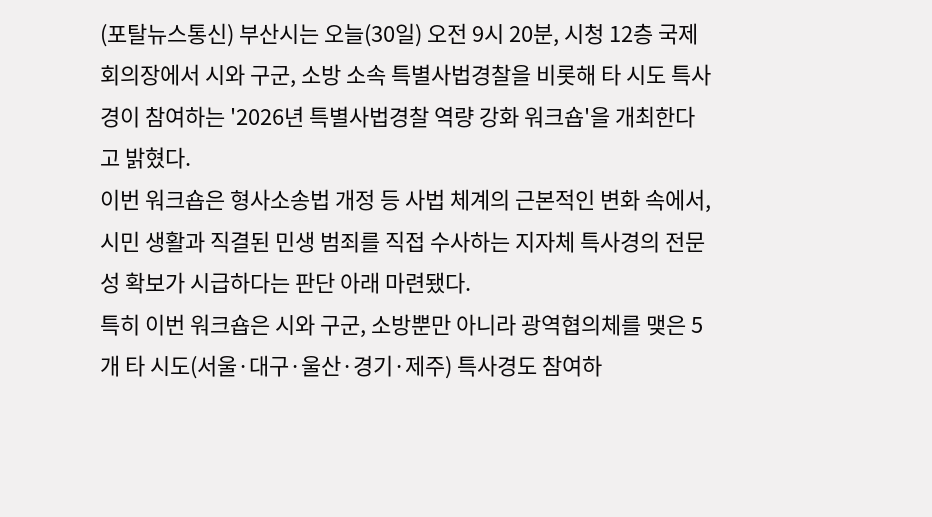(포탈뉴스통신) 부산시는 오늘(30일) 오전 9시 20분, 시청 12층 국제회의장에서 시와 구군, 소방 소속 특별사법경찰을 비롯해 타 시도 특사경이 참여하는 '2026년 특별사법경찰 역량 강화 워크숍'을 개최한다고 밝혔다.
이번 워크숍은 형사소송법 개정 등 사법 체계의 근본적인 변화 속에서, 시민 생활과 직결된 민생 범죄를 직접 수사하는 지자체 특사경의 전문성 확보가 시급하다는 판단 아래 마련됐다.
특히 이번 워크숍은 시와 구군, 소방뿐만 아니라 광역협의체를 맺은 5개 타 시도(서울·대구·울산·경기·제주) 특사경도 참여하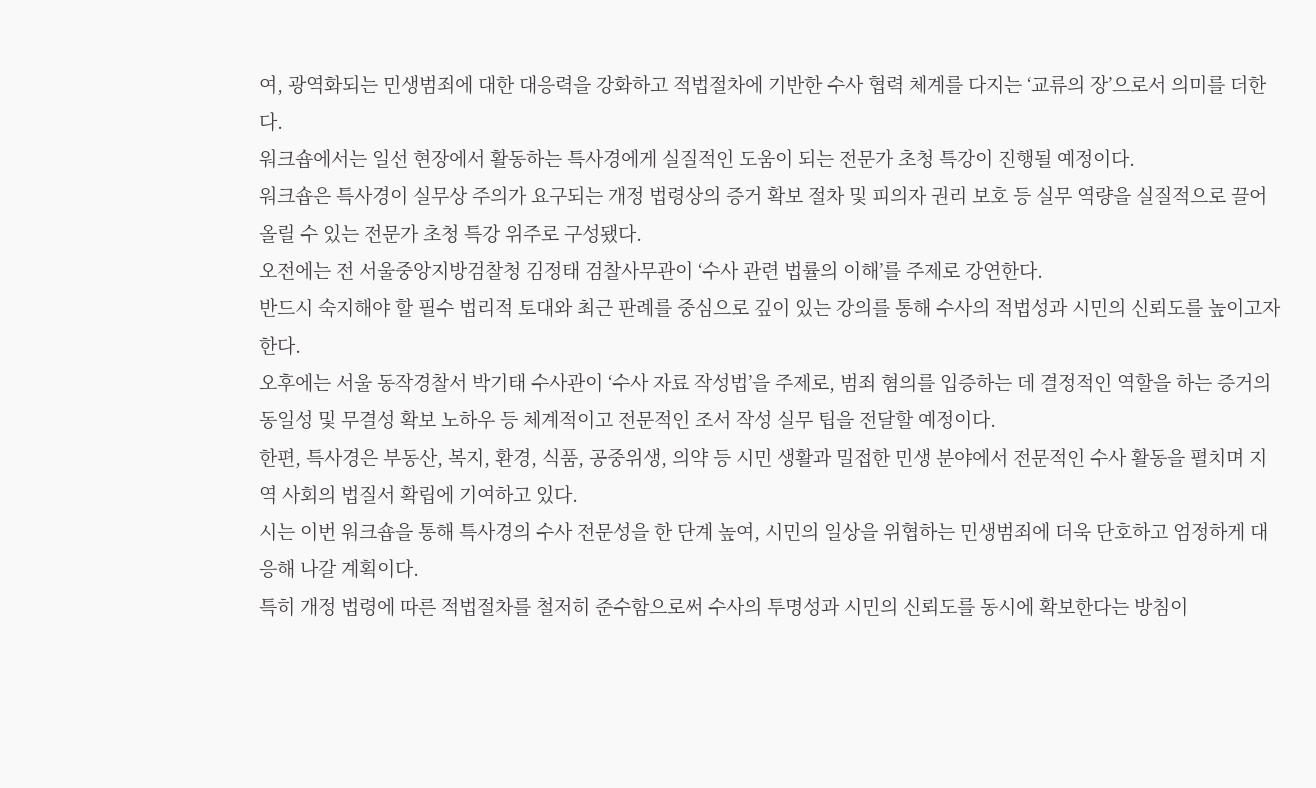여, 광역화되는 민생범죄에 대한 대응력을 강화하고 적법절차에 기반한 수사 협력 체계를 다지는 ‘교류의 장’으로서 의미를 더한다.
워크숍에서는 일선 현장에서 활동하는 특사경에게 실질적인 도움이 되는 전문가 초청 특강이 진행될 예정이다.
워크숍은 특사경이 실무상 주의가 요구되는 개정 법령상의 증거 확보 절차 및 피의자 권리 보호 등 실무 역량을 실질적으로 끌어올릴 수 있는 전문가 초청 특강 위주로 구성됐다.
오전에는 전 서울중앙지방검찰청 김정태 검찰사무관이 ‘수사 관련 법률의 이해’를 주제로 강연한다.
반드시 숙지해야 할 필수 법리적 토대와 최근 판례를 중심으로 깊이 있는 강의를 통해 수사의 적법성과 시민의 신뢰도를 높이고자 한다.
오후에는 서울 동작경찰서 박기태 수사관이 ‘수사 자료 작성법’을 주제로, 범죄 혐의를 입증하는 데 결정적인 역할을 하는 증거의 동일성 및 무결성 확보 노하우 등 체계적이고 전문적인 조서 작성 실무 팁을 전달할 예정이다.
한편, 특사경은 부동산, 복지, 환경, 식품, 공중위생, 의약 등 시민 생활과 밀접한 민생 분야에서 전문적인 수사 활동을 펼치며 지역 사회의 법질서 확립에 기여하고 있다.
시는 이번 워크숍을 통해 특사경의 수사 전문성을 한 단계 높여, 시민의 일상을 위협하는 민생범죄에 더욱 단호하고 엄정하게 대응해 나갈 계획이다.
특히 개정 법령에 따른 적법절차를 철저히 준수함으로써 수사의 투명성과 시민의 신뢰도를 동시에 확보한다는 방침이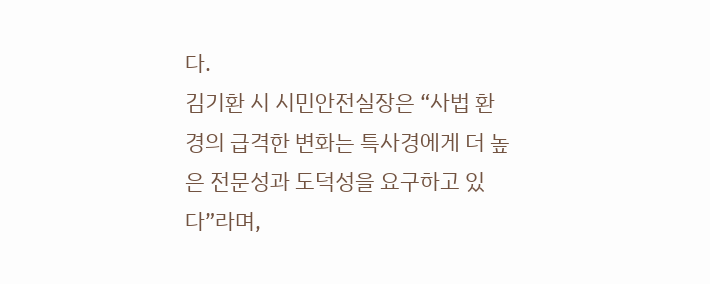다.
김기환 시 시민안전실장은 “사법 환경의 급격한 변화는 특사경에게 더 높은 전문성과 도덕성을 요구하고 있다”라며,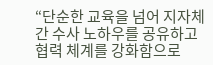“단순한 교육을 넘어 지자체 간 수사 노하우를 공유하고 협력 체계를 강화함으로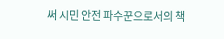써 시민 안전 파수꾼으로서의 책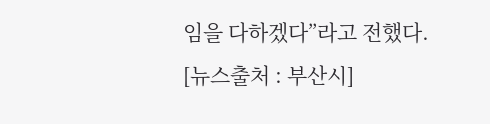임을 다하겠다”라고 전했다.
[뉴스출처 : 부산시]